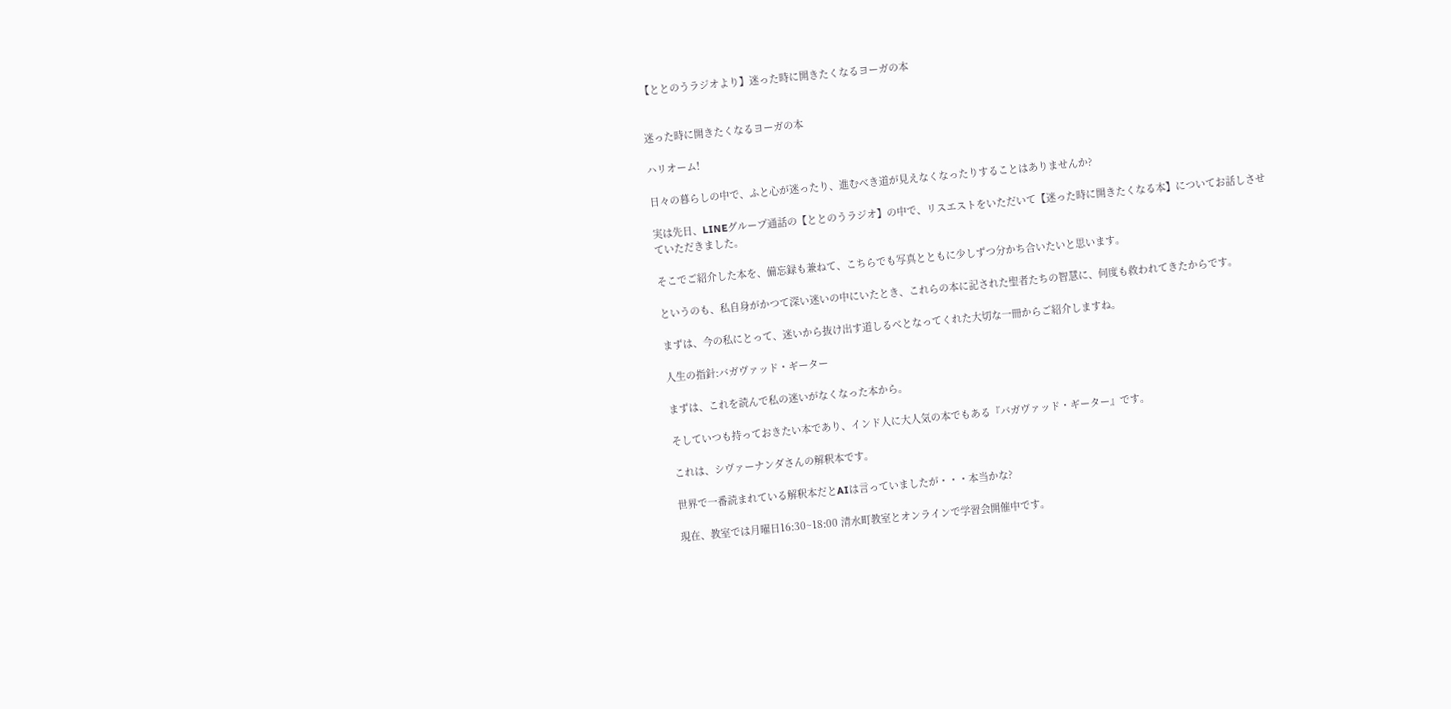【ととのうラジオより】迷った時に開きたくなるヨーガの本


迷った時に開きたくなるヨーガの本

ハリオーム!

日々の暮らしの中で、ふと心が迷ったり、進むべき道が見えなくなったりすることはありませんか?

実は先日、LINEグループ通話の【ととのうラジオ】の中で、リスエストをいただいて【迷った時に開きたくなる本】についてお話しさせていただきました。

そこでご紹介した本を、備忘録も兼ねて、こちらでも写真とともに少しずつ分かち合いたいと思います。

というのも、私自身がかつて深い迷いの中にいたとき、これらの本に記された聖者たちの智慧に、何度も救われてきたからです。

まずは、今の私にとって、迷いから抜け出す道しるべとなってくれた大切な一冊からご紹介しますね。

人生の指針:バガヴァッド・ギーター

まずは、これを読んで私の迷いがなくなった本から。

そしていつも持っておきたい本であり、インド人に大人気の本でもある『バガヴァッド・ギーター』です。

これは、シヴァーナンダさんの解釈本です。

世界で一番読まれている解釈本だとAIは言っていましたが・・・本当かな?

現在、教室では月曜日16:30~18:00 清水町教室とオンラインで学習会開催中です。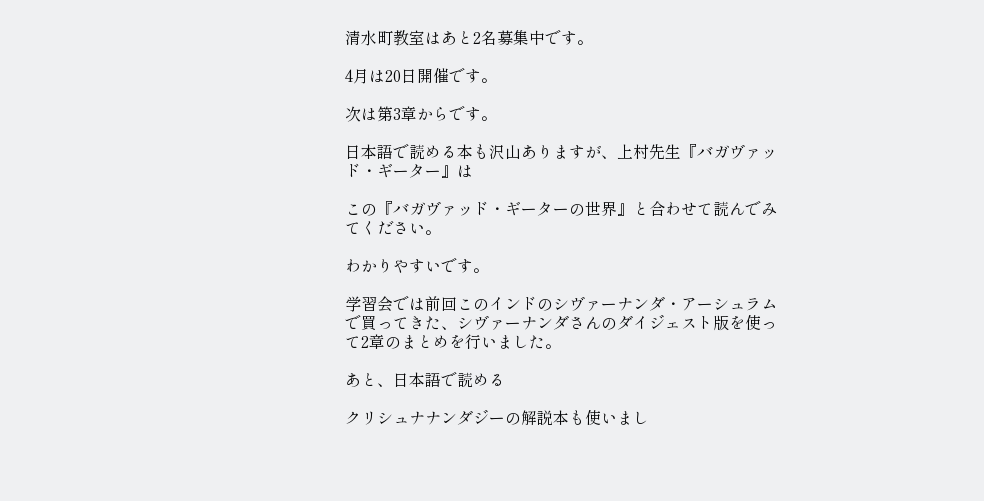清水町教室はあと2名募集中です。

4月は20日開催です。

次は第3章からです。

日本語で読める本も沢山ありますが、上村先生『バガヴァッド・ギーター』は

この『バガヴァッド・ギーターの世界』と合わせて読んでみてください。

わかりやすいです。

学習会では前回このインドのシヴァーナンダ・アーシュラムで買ってきた、シヴァーナンダさんのダイジェスト版を使って2章のまとめを行いました。

あと、日本語で読める

クリシュナナンダジーの解説本も使いまし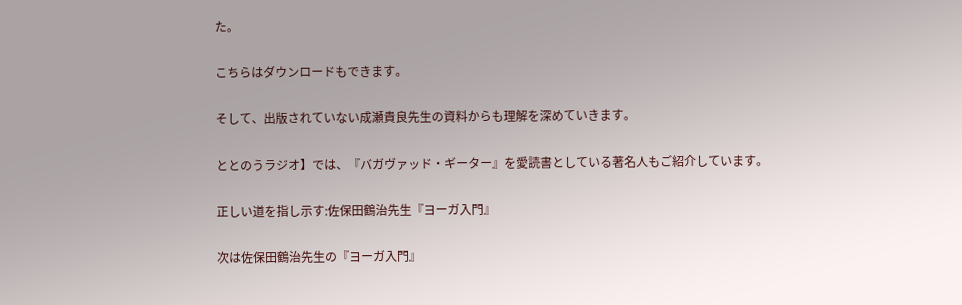た。

こちらはダウンロードもできます。

そして、出版されていない成瀬貴良先生の資料からも理解を深めていきます。

ととのうラジオ】では、『バガヴァッド・ギーター』を愛読書としている著名人もご紹介しています。

正しい道を指し示す:佐保田鶴治先生『ヨーガ入門』

次は佐保田鶴治先生の『ヨーガ入門』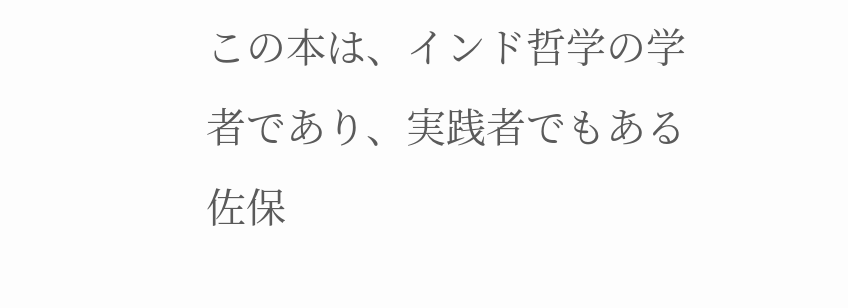この本は、インド哲学の学者であり、実践者でもある佐保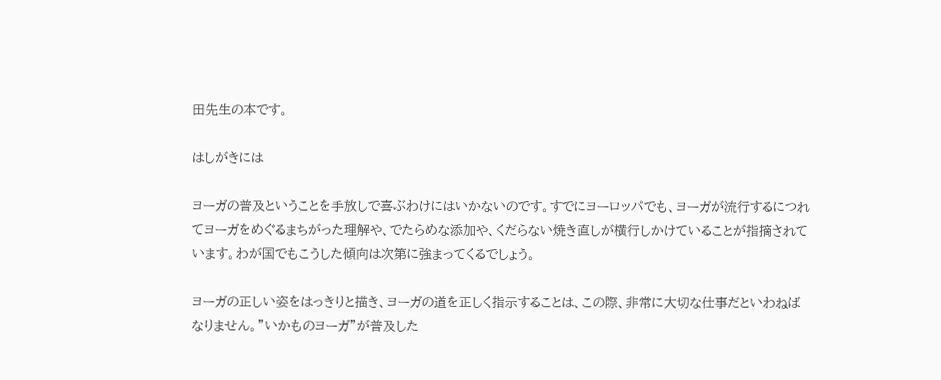田先生の本です。

はしがきには

ヨーガの普及ということを手放しで喜ぶわけにはいかないのです。すでにヨーロッパでも、ヨーガが流行するにつれてヨーガをめぐるまちがった理解や、でたらめな添加や、くだらない焼き直しが横行しかけていることが指摘されています。わが国でもこうした傾向は次第に強まってくるでしょう。

ヨーガの正しい姿をはっきりと描き、ヨーガの道を正しく指示することは、この際、非常に大切な仕事だといわねばなりません。”いかものヨーガ”が普及した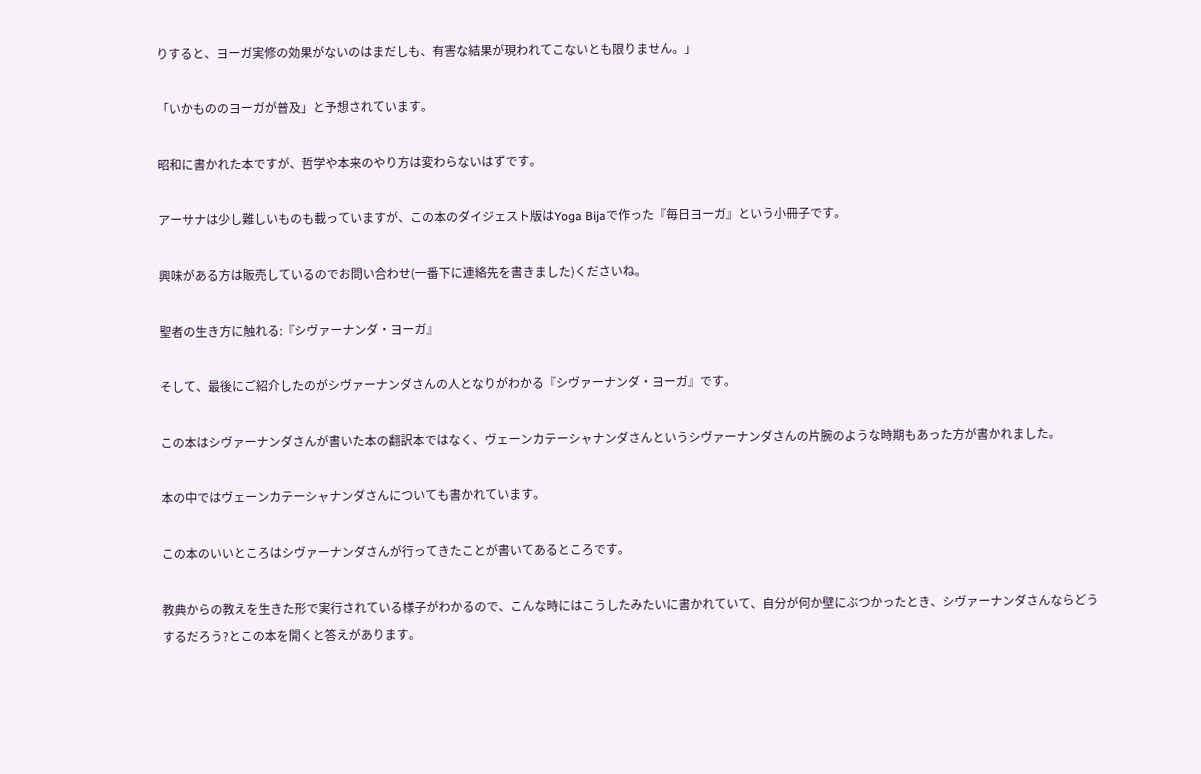りすると、ヨーガ実修の効果がないのはまだしも、有害な結果が現われてこないとも限りません。」

「いかもののヨーガが普及」と予想されています。

昭和に書かれた本ですが、哲学や本来のやり方は変わらないはずです。

アーサナは少し難しいものも載っていますが、この本のダイジェスト版はYoga Bijaで作った『毎日ヨーガ』という小冊子です。

興味がある方は販売しているのでお問い合わせ(一番下に連絡先を書きました)くださいね。

聖者の生き方に触れる:『シヴァーナンダ・ヨーガ』

そして、最後にご紹介したのがシヴァーナンダさんの人となりがわかる『シヴァーナンダ・ヨーガ』です。

この本はシヴァーナンダさんが書いた本の翻訳本ではなく、ヴェーンカテーシャナンダさんというシヴァーナンダさんの片腕のような時期もあった方が書かれました。

本の中ではヴェーンカテーシャナンダさんについても書かれています。

この本のいいところはシヴァーナンダさんが行ってきたことが書いてあるところです。

教典からの教えを生きた形で実行されている様子がわかるので、こんな時にはこうしたみたいに書かれていて、自分が何か壁にぶつかったとき、シヴァーナンダさんならどうするだろう?とこの本を開くと答えがあります。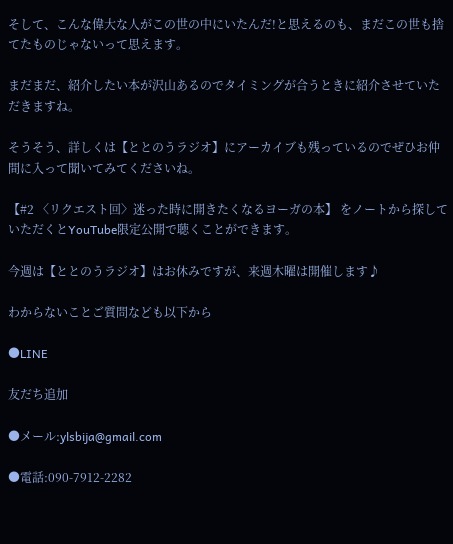そして、こんな偉大な人がこの世の中にいたんだ!と思えるのも、まだこの世も捨てたものじゃないって思えます。

まだまだ、紹介したい本が沢山あるのでタイミングが合うときに紹介させていただきますね。

そうそう、詳しくは【ととのうラジオ】にアーカイブも残っているのでぜひお仲間に入って聞いてみてくださいね。

【#2 〈リクエスト回〉迷った時に開きたくなるヨーガの本】 をノートから探していただくとYouTube限定公開で聴くことができます。

今週は【ととのうラジオ】はお休みですが、来週木曜は開催します♪

わからないことご質問なども以下から

●LINE

友だち追加

●メール:ylsbija@gmail.com

●電話:090-7912-2282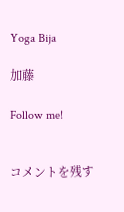Yoga Bija

加藤

Follow me!


コメントを残す